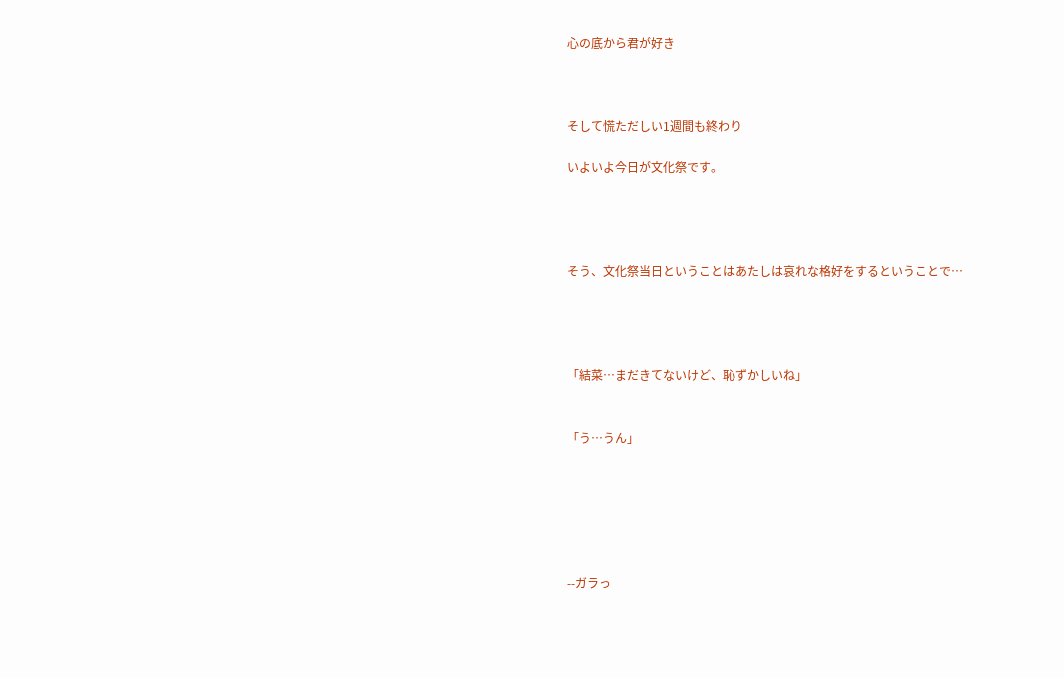心の底から君が好き



そして慌ただしい1週間も終わり

いよいよ今日が文化祭です。




そう、文化祭当日ということはあたしは哀れな格好をするということで…




「結菜…まだきてないけど、恥ずかしいね」


「う…うん」






--ガラっ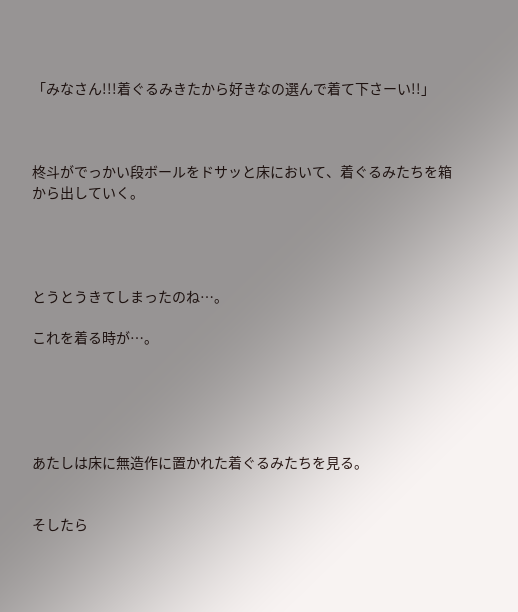「みなさん!!!着ぐるみきたから好きなの選んで着て下さーい!!」



柊斗がでっかい段ボールをドサッと床において、着ぐるみたちを箱から出していく。




とうとうきてしまったのね…。

これを着る時が…。





あたしは床に無造作に置かれた着ぐるみたちを見る。


そしたら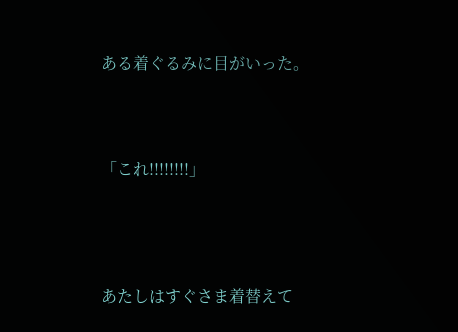ある着ぐるみに目がいった。




「これ!!!!!!!!」





あたしはすぐさま着替えて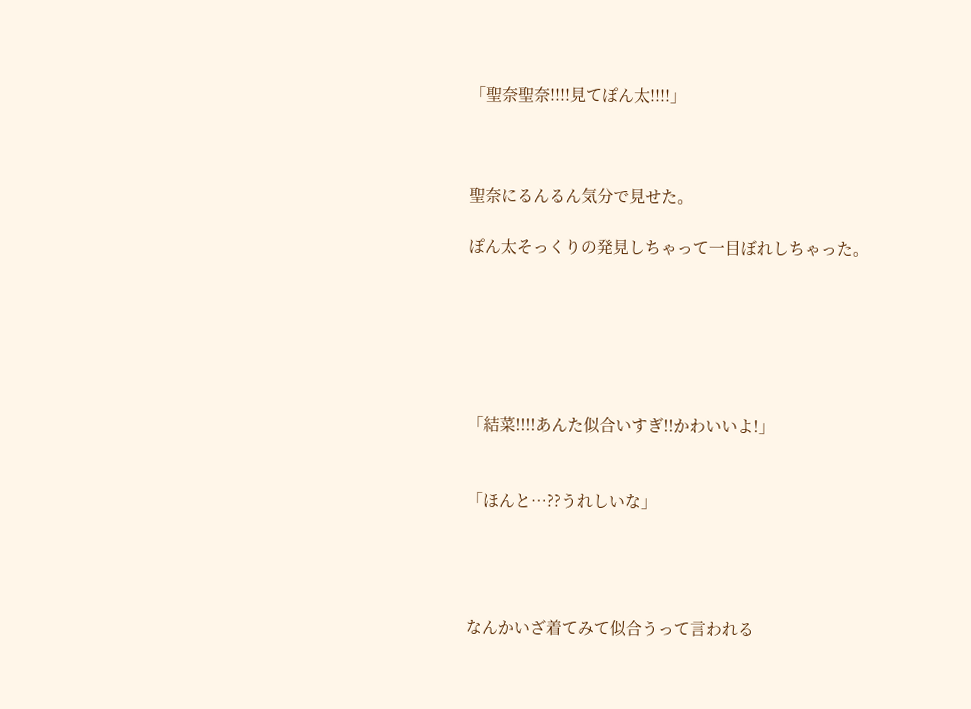「聖奈聖奈!!!!見てぽん太!!!!」



聖奈にるんるん気分で見せた。

ぽん太そっくりの発見しちゃって一目ぼれしちゃった。






「結菜!!!!あんた似合いすぎ!!かわいいよ!」


「ほんと…??うれしいな」




なんかいざ着てみて似合うって言われる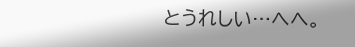とうれしい…へへ。